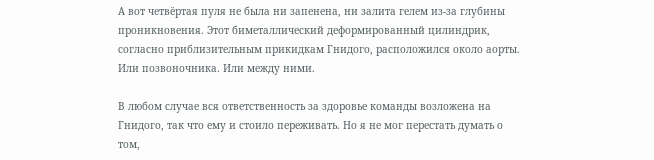А вот четвёртая пуля не была ни запенена, ни залита гелем из-за глубины проникновения. Этот биметаллический деформированный цилиндрик, согласно приблизительным прикидкам Гнидого, расположился около аорты. Или позвоночника. Или между ними.

В любом случае вся ответственность за здоровье команды возложена на Гнидого, так что ему и стоило переживать. Но я не мог перестать думать о том,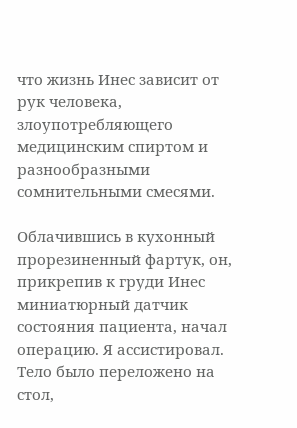что жизнь Инес зависит от рук человека, злоупотребляющего медицинским спиртом и разнообразными сомнительными смесями.

Облачившись в кухонный прорезиненный фартук, он, прикрепив к груди Инес миниатюрный датчик состояния пациента, начал операцию. Я ассистировал. Тело было переложено на стол,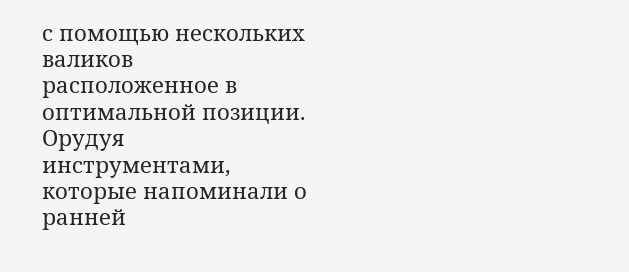с помощью нескольких валиков расположенное в оптимальной позиции. Орудуя инструментами, которые напоминали о ранней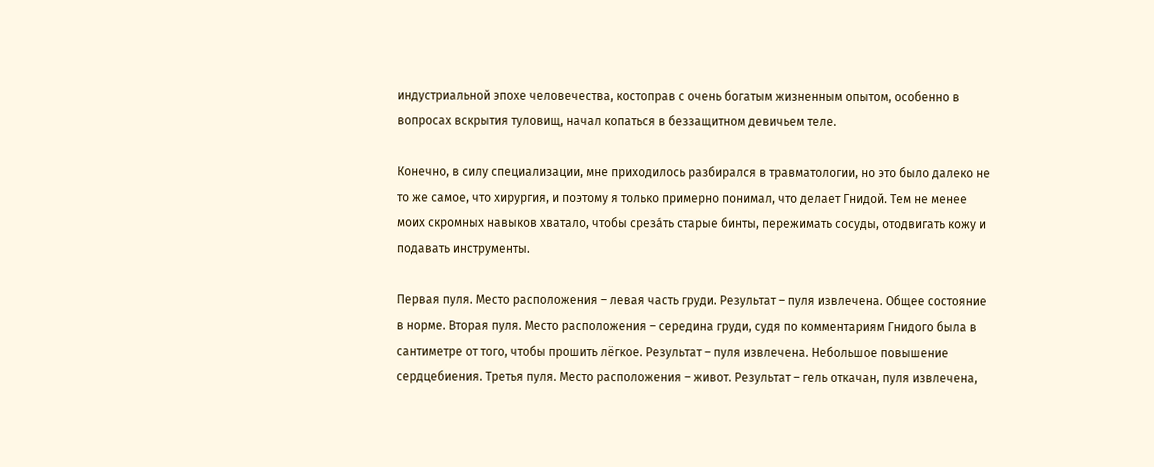индустриальной эпохе человечества, костоправ с очень богатым жизненным опытом, особенно в вопросах вскрытия туловищ, начал копаться в беззащитном девичьем теле.

Конечно, в силу специализации, мне приходилось разбирался в травматологии, но это было далеко не то же самое, что хирургия, и поэтому я только примерно понимал, что делает Гнидой. Тем не менее моих скромных навыков хватало, чтобы среза́ть старые бинты, пережимать сосуды, отодвигать кожу и подавать инструменты.

Первая пуля. Место расположения – левая часть груди. Результат – пуля извлечена. Общее состояние в норме. Вторая пуля. Место расположения – середина груди, судя по комментариям Гнидого была в сантиметре от того, чтобы прошить лёгкое. Результат – пуля извлечена. Небольшое повышение сердцебиения. Третья пуля. Место расположения – живот. Результат – гель откачан, пуля извлечена,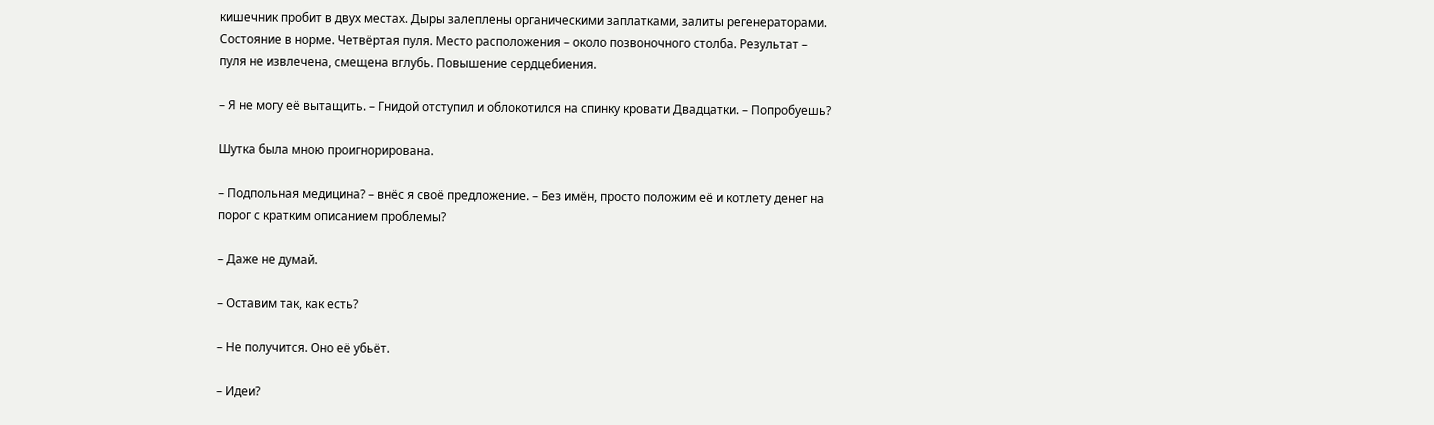кишечник пробит в двух местах. Дыры залеплены органическими заплатками, залиты регенераторами. Состояние в норме. Четвёртая пуля. Место расположения – около позвоночного столба. Результат – пуля не извлечена, смещена вглубь. Повышение сердцебиения.

– Я не могу её вытащить. – Гнидой отступил и облокотился на спинку кровати Двадцатки. – Попробуешь?

Шутка была мною проигнорирована.

– Подпольная медицина? – внёс я своё предложение. – Без имён, просто положим её и котлету денег на порог с кратким описанием проблемы?

– Даже не думай.

– Оставим так, как есть?

– Не получится. Оно её убьёт.

– Идеи?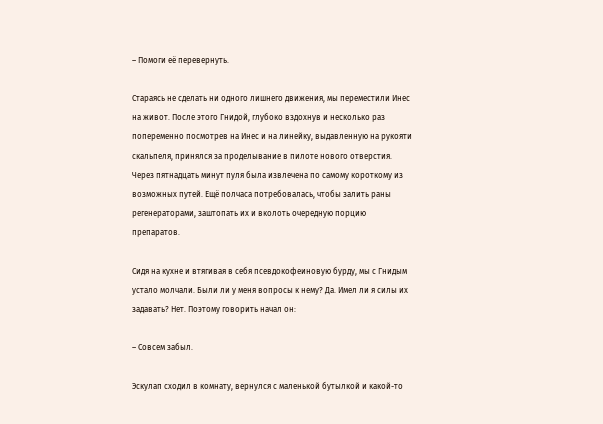– Помоги её перевернуть.

Стараясь не сделать ни одного лишнего движения, мы переместили Инес на живот. После этого Гнидой, глубоко вздохнув и несколько раз попеременно посмотрев на Инес и на линейку, выдавленную на рукояти скальпеля, принялся за проделывание в пилоте нового отверстия. Через пятнадцать минут пуля была извлечена по самому короткому из возможных путей. Ещё полчаса потребовалась, чтобы залить раны регенераторами, заштопать их и вколоть очередную порцию препаратов.

Сидя на кухне и втягивая в себя псевдокофеиновую бурду, мы с Гнидым устало молчали. Были ли у меня вопросы к нему? Да. Имел ли я силы их задавать? Нет. Поэтому говорить начал он:

– Совсем забыл.

Эскулап сходил в комнату, вернулся с маленькой бутылкой и какой-то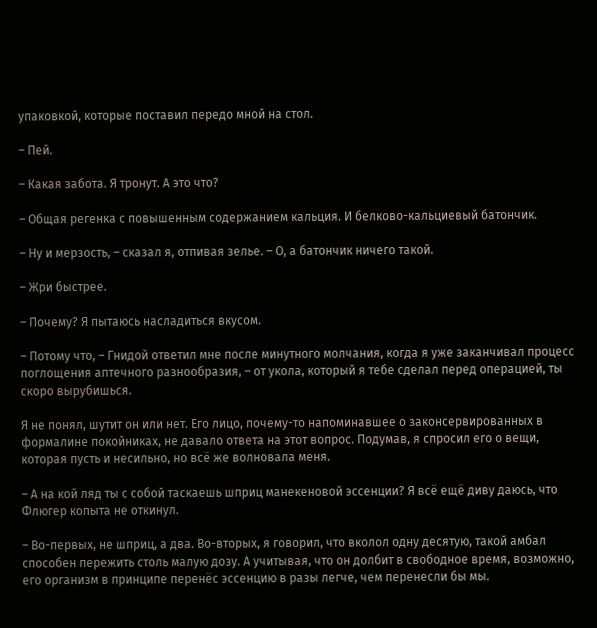упаковкой, которые поставил передо мной на стол.

– Пей.

– Какая забота. Я тронут. А это что?

– Общая регенка с повышенным содержанием кальция. И белково-кальциевый батончик.

– Ну и мерзость, – сказал я, отпивая зелье. – О, а батончик ничего такой.

– Жри быстрее.

– Почему? Я пытаюсь насладиться вкусом.

– Потому что, – Гнидой ответил мне после минутного молчания, когда я уже заканчивал процесс поглощения аптечного разнообразия, – от укола, который я тебе сделал перед операцией, ты скоро вырубишься.

Я не понял, шутит он или нет. Его лицо, почему-то напоминавшее о законсервированных в формалине покойниках, не давало ответа на этот вопрос. Подумав, я спросил его о вещи, которая пусть и несильно, но всё же волновала меня.

– А на кой ляд ты с собой таскаешь шприц манекеновой эссенции? Я всё ещё диву даюсь, что Флюгер копыта не откинул.

– Во-первых, не шприц, а два. Во-вторых, я говорил, что вколол одну десятую, такой амбал способен пережить столь малую дозу. А учитывая, что он долбит в свободное время, возможно, его организм в принципе перенёс эссенцию в разы легче, чем перенесли бы мы.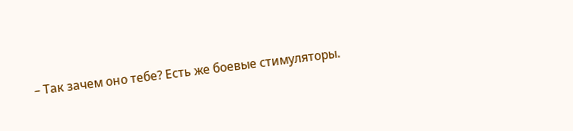– Так зачем оно тебе? Есть же боевые стимуляторы.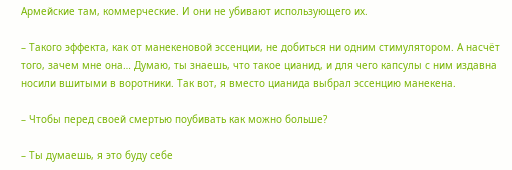Армейские там, коммерческие. И они не убивают использующего их.

– Такого эффекта, как от манекеновой эссенции, не добиться ни одним стимулятором. А насчёт того, зачем мне она… Думаю, ты знаешь, что такое цианид, и для чего капсулы с ним издавна носили вшитыми в воротники. Так вот, я вместо цианида выбрал эссенцию манекена.

– Чтобы перед своей смертью поубивать как можно больше?

– Ты думаешь, я это буду себе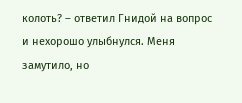колоть? – ответил Гнидой на вопрос и нехорошо улыбнулся. Меня замутило, но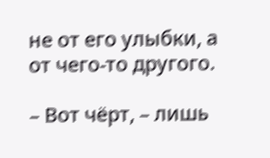не от его улыбки, а от чего-то другого.

– Вот чёрт, – лишь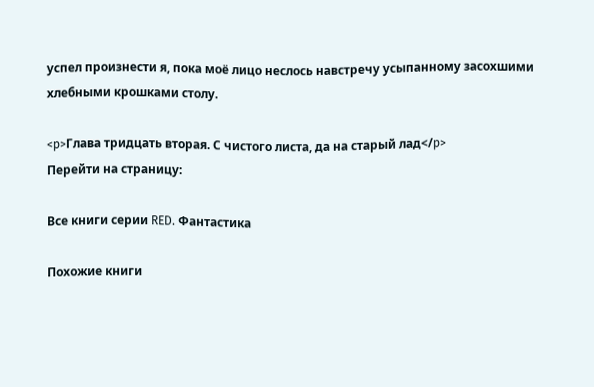успел произнести я, пока моё лицо неслось навстречу усыпанному засохшими хлебными крошками столу.

<p>Глава тридцать вторая. С чистого листа, да на старый лад</p>
Перейти на страницу:

Все книги серии RED. Фантастика

Похожие книги